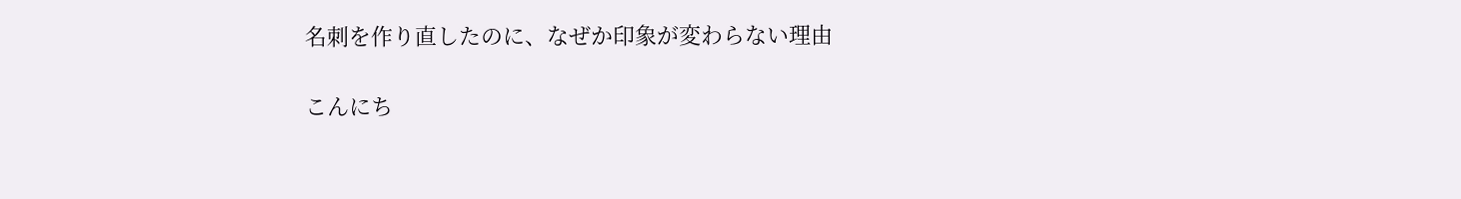名刺を作り直したのに、なぜか印象が変わらない理由

こんにち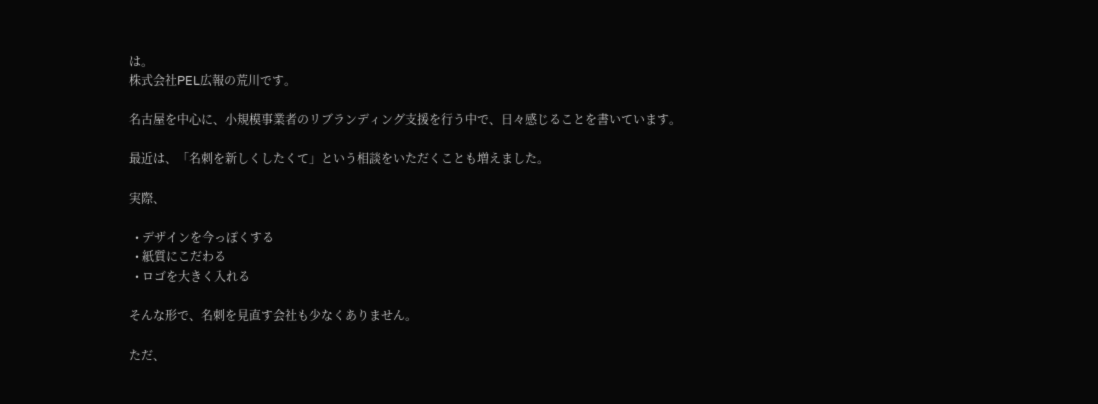は。
株式会社PEL広報の荒川です。

名古屋を中心に、小規模事業者のリブランディング支援を行う中で、日々感じることを書いています。

最近は、「名刺を新しくしたくて」という相談をいただくことも増えました。

実際、

  • デザインを今っぽくする
  • 紙質にこだわる
  • ロゴを大きく入れる

そんな形で、名刺を見直す会社も少なくありません。

ただ、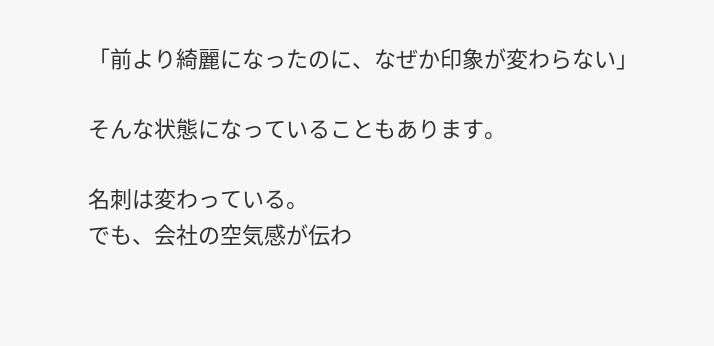「前より綺麗になったのに、なぜか印象が変わらない」

そんな状態になっていることもあります。

名刺は変わっている。
でも、会社の空気感が伝わ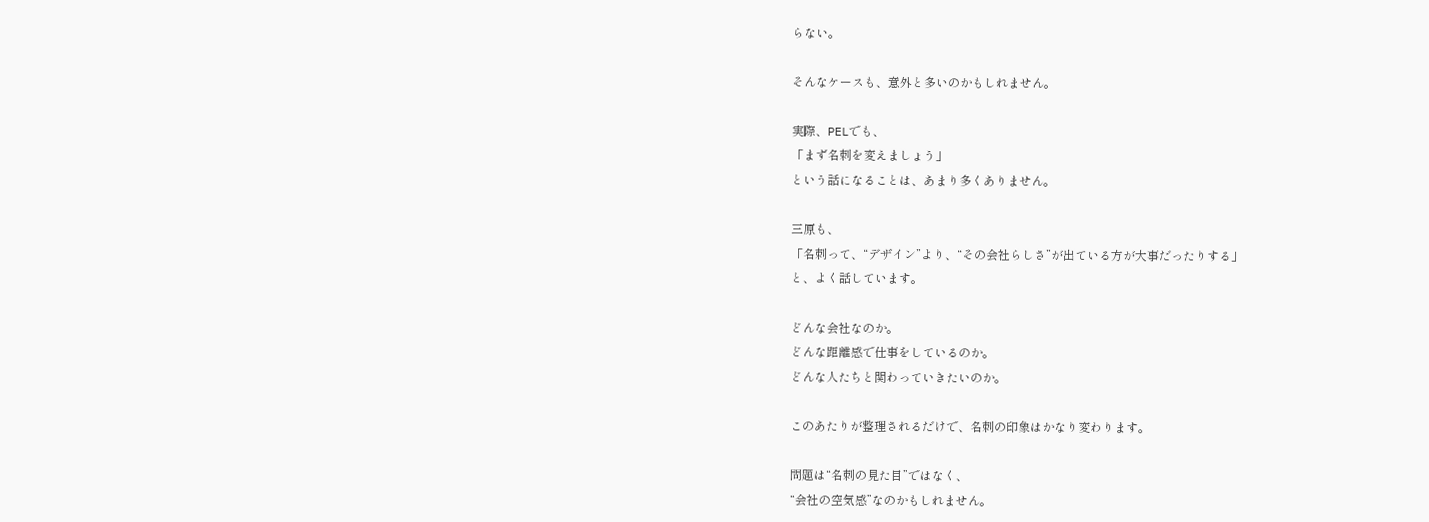らない。

そんなケースも、意外と多いのかもしれません。

実際、PELでも、
「まず名刺を変えましょう」
という話になることは、あまり多くありません。

三原も、
「名刺って、“デザイン”より、“その会社らしさ”が出ている方が大事だったりする」
と、よく話しています。

どんな会社なのか。
どんな距離感で仕事をしているのか。
どんな人たちと関わっていきたいのか。

このあたりが整理されるだけで、名刺の印象はかなり変わります。

問題は“名刺の見た目”ではなく、
“会社の空気感”なのかもしれません。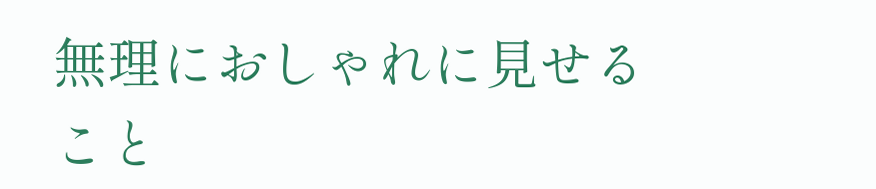無理におしゃれに見せること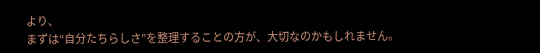より、
まずは“自分たちらしさ”を整理することの方が、大切なのかもしれません。